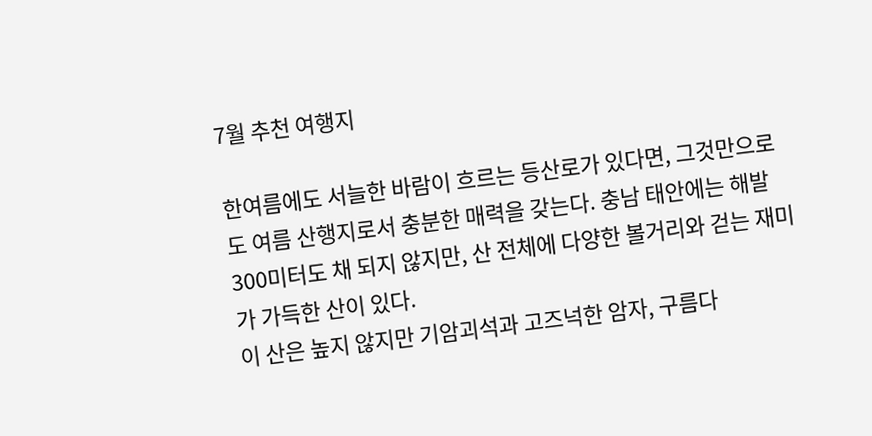7월 추천 여행지

한여름에도 서늘한 바람이 흐르는 등산로가 있다면, 그것만으로도 여름 산행지로서 충분한 매력을 갖는다. 충남 태안에는 해발 300미터도 채 되지 않지만, 산 전체에 다양한 볼거리와 걷는 재미가 가득한 산이 있다.
이 산은 높지 않지만 기암괴석과 고즈넉한 암자, 구름다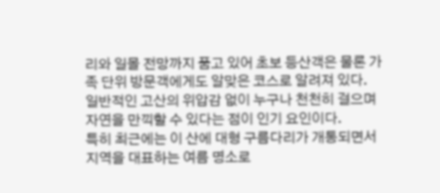리와 일몰 전망까지 품고 있어 초보 등산객은 물론 가족 단위 방문객에게도 알맞은 코스로 알려져 있다. 일반적인 고산의 위압감 없이 누구나 천천히 걸으며 자연을 만끽할 수 있다는 점이 인기 요인이다.
특히 최근에는 이 산에 대형 구름다리가 개통되면서 지역을 대표하는 여름 명소로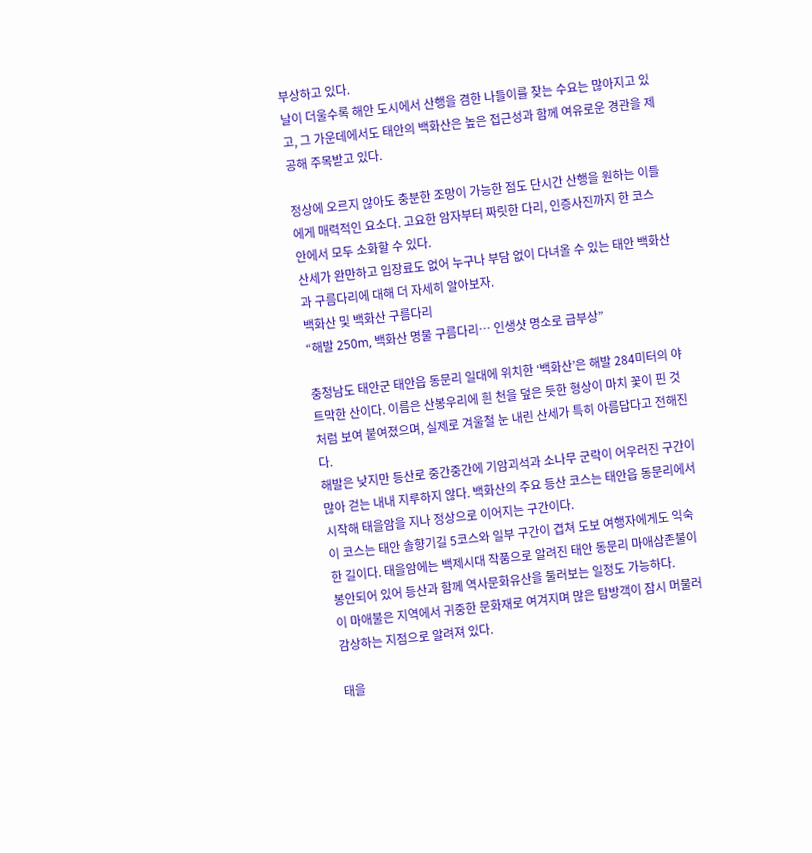부상하고 있다.
날이 더울수록 해안 도시에서 산행을 겸한 나들이를 찾는 수요는 많아지고 있고, 그 가운데에서도 태안의 백화산은 높은 접근성과 함께 여유로운 경관을 제공해 주목받고 있다.

정상에 오르지 않아도 충분한 조망이 가능한 점도 단시간 산행을 원하는 이들에게 매력적인 요소다. 고요한 암자부터 짜릿한 다리, 인증사진까지 한 코스 안에서 모두 소화할 수 있다.
산세가 완만하고 입장료도 없어 누구나 부담 없이 다녀올 수 있는 태안 백화산과 구름다리에 대해 더 자세히 알아보자.
백화산 및 백화산 구름다리
“해발 250m, 백화산 명물 구름다리… 인생샷 명소로 급부상”

충청남도 태안군 태안읍 동문리 일대에 위치한 ‘백화산’은 해발 284미터의 야트막한 산이다. 이름은 산봉우리에 흰 천을 덮은 듯한 형상이 마치 꽃이 핀 것처럼 보여 붙여졌으며, 실제로 겨울철 눈 내린 산세가 특히 아름답다고 전해진다.
해발은 낮지만 등산로 중간중간에 기암괴석과 소나무 군락이 어우러진 구간이 많아 걷는 내내 지루하지 않다. 백화산의 주요 등산 코스는 태안읍 동문리에서 시작해 태을암을 지나 정상으로 이어지는 구간이다.
이 코스는 태안 솔향기길 5코스와 일부 구간이 겹쳐 도보 여행자에게도 익숙한 길이다. 태을암에는 백제시대 작품으로 알려진 태안 동문리 마애삼존불이 봉안되어 있어 등산과 함께 역사문화유산을 둘러보는 일정도 가능하다.
이 마애불은 지역에서 귀중한 문화재로 여겨지며 많은 탐방객이 잠시 머물러 감상하는 지점으로 알려져 있다.

태을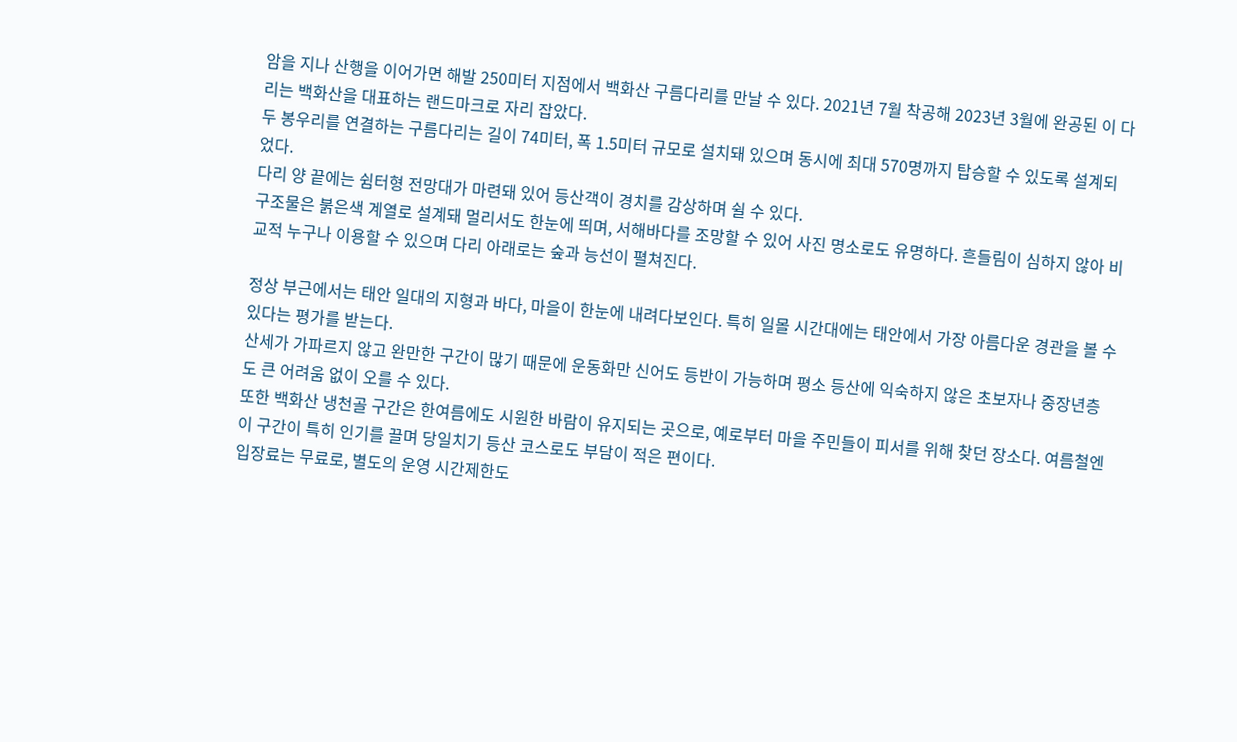암을 지나 산행을 이어가면 해발 250미터 지점에서 백화산 구름다리를 만날 수 있다. 2021년 7월 착공해 2023년 3월에 완공된 이 다리는 백화산을 대표하는 랜드마크로 자리 잡았다.
두 봉우리를 연결하는 구름다리는 길이 74미터, 폭 1.5미터 규모로 설치돼 있으며 동시에 최대 570명까지 탑승할 수 있도록 설계되었다.
다리 양 끝에는 쉼터형 전망대가 마련돼 있어 등산객이 경치를 감상하며 쉴 수 있다.
구조물은 붉은색 계열로 설계돼 멀리서도 한눈에 띄며, 서해바다를 조망할 수 있어 사진 명소로도 유명하다. 흔들림이 심하지 않아 비교적 누구나 이용할 수 있으며 다리 아래로는 숲과 능선이 펼쳐진다.

정상 부근에서는 태안 일대의 지형과 바다, 마을이 한눈에 내려다보인다. 특히 일몰 시간대에는 태안에서 가장 아름다운 경관을 볼 수 있다는 평가를 받는다.
산세가 가파르지 않고 완만한 구간이 많기 때문에 운동화만 신어도 등반이 가능하며 평소 등산에 익숙하지 않은 초보자나 중장년층도 큰 어려움 없이 오를 수 있다.
또한 백화산 냉천골 구간은 한여름에도 시원한 바람이 유지되는 곳으로, 예로부터 마을 주민들이 피서를 위해 찾던 장소다. 여름철엔 이 구간이 특히 인기를 끌며 당일치기 등산 코스로도 부담이 적은 편이다.
입장료는 무료로, 별도의 운영 시간제한도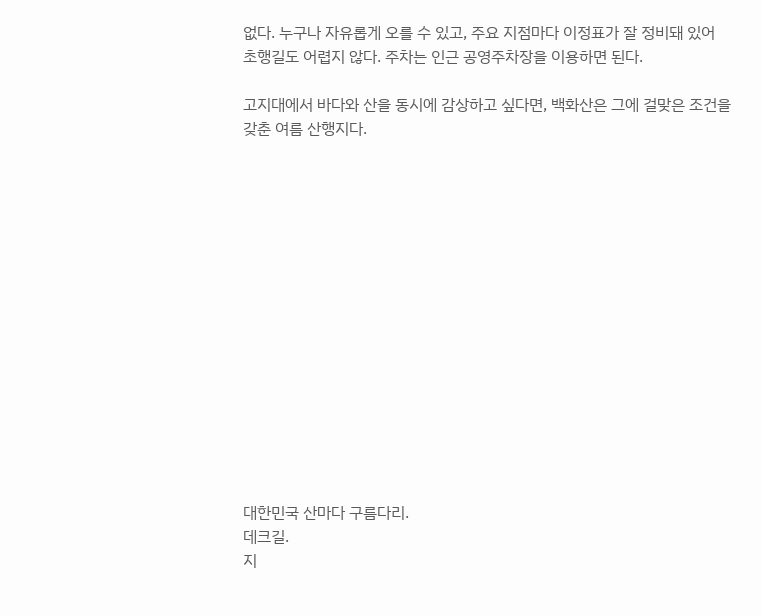없다. 누구나 자유롭게 오를 수 있고, 주요 지점마다 이정표가 잘 정비돼 있어 초행길도 어렵지 않다. 주차는 인근 공영주차장을 이용하면 된다.

고지대에서 바다와 산을 동시에 감상하고 싶다면, 백화산은 그에 걸맞은 조건을 갖춘 여름 산행지다.















대한민국 산마다 구름다리.
데크길.
지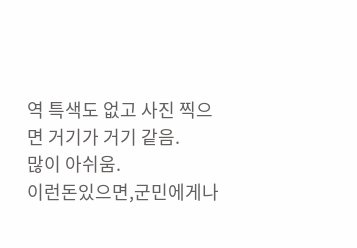역 특색도 없고 사진 찍으면 거기가 거기 같음.
많이 아쉬움.
이런돈있으면,군민에게나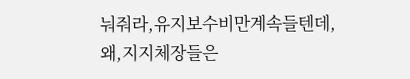눠줘라,유지보수비만계속들텐데,왜,지지체장들은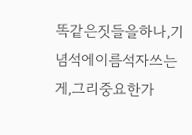똑같은짓들을하나,기념석에이름석자쓰는게,그리중요한가